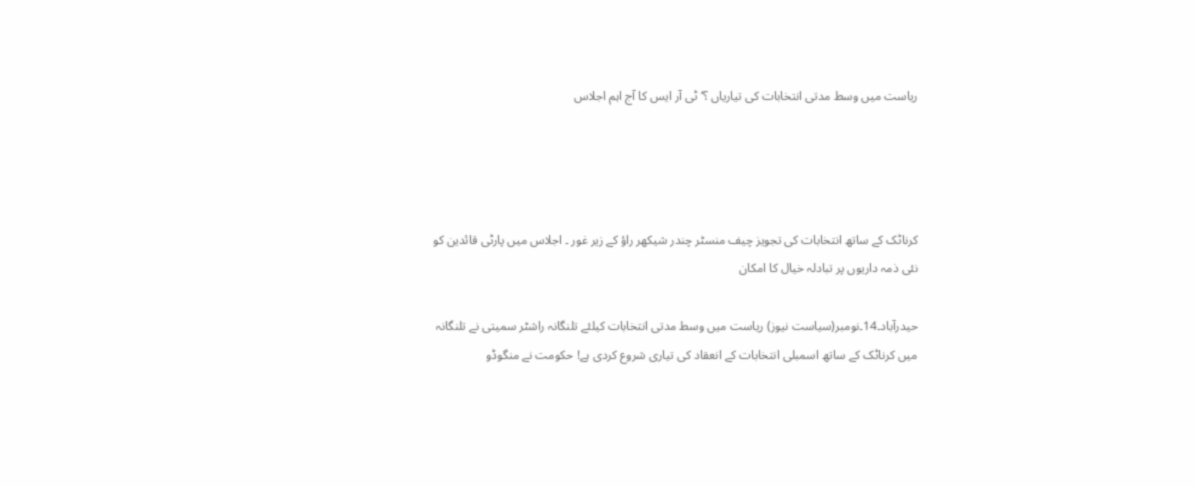ریاست میں وسط مدتی انتخابات کی تیاریاں ؟‘ ٹی آر ایس کا آج اہم اجلاس




کرناٹک کے ساتھ انتخابات کی تجویز چیف منسٹر چندر شیکھر راؤ کے زیر غور ۔ اجلاس میں پارٹی قائدین کو نئی ذمہ داریوں پر تبادلہ خیال کا امکان

حیدرآباد۔14۔نومبر(سیاست نیوز) ریاست میں وسط مدتی انتخابات کیلئے تلنگانہ راشٹر سمیتی نے تلنگانہ میں کرناٹک کے ساتھ اسمبلی انتخابات کے انعقاد کی تیاری شروع کردی ہے! حکومت نے منگوڈو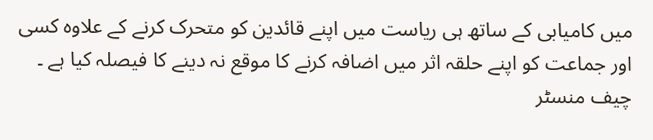میں کامیابی کے ساتھ ہی ریاست میں اپنے قائدین کو متحرک کرنے کے علاوہ کسی اور جماعت کو اپنے حلقہ اثر میں اضافہ کرنے کا موقع نہ دینے کا فیصلہ کیا ہے ۔ چیف منسٹر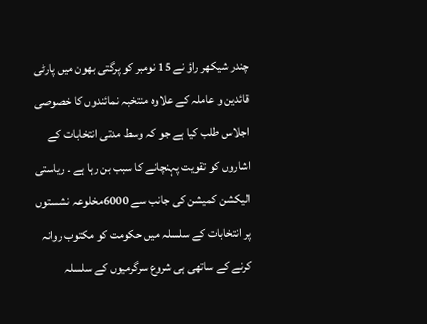چندر شیکھر راؤ نے 15 نومبر کو پرگتی بھون میں پارٹی قائدین و عاملہ کے علاوہ منتخبہ نمائندوں کا خصوصی اجلاس طلب کیا ہے جو کہ وسط مدتی انتخابات کے اشاروں کو تقویت پہنچانے کا سبب بن رہا ہے ۔ ریاستی الیکشن کمیشن کی جانب سے 6000مخلوعہ نشستوں پر انتخابات کے سلسلہ میں حکومت کو مکتوب روانہ کرنے کے ساتھی ہی شروع سرگرمیوں کے سلسلہ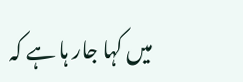میں کہا جار ہا ہے کہ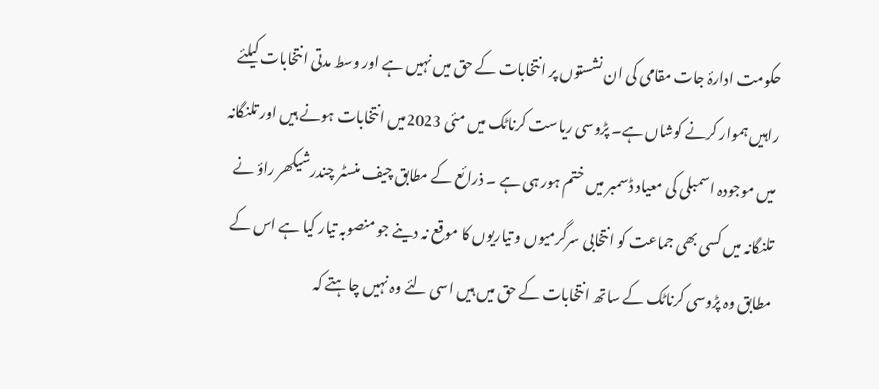حکومت ادارۂ جات مقامی کی ان نشستوں پر انتخابات کے حق میں نہیں ہے اور وسط مدتی انتخابات کیلئے راہیں ہموار کرنے کوشاں ہے۔ پڑوسی ریاست کرناٹک میں مئی 2023میں انتخابات ہونے ہیں اور تلنگانہ میں موجودہ اسمبلی کی معیاد ڈسمبر میں ختم ہور ہی ہے ۔ ذرائع کے مطابق چیف منسٹر چندرشیکھر راؤ نے تلنگانہ میں کسی بھی جماعت کو انتخابی سرگرمیوں و تیاریوں کا موقع نہ دینے جو منصوبہ تیار کیا ہے اس کے مطابق وہ پڑوسی کرناٹک کے ساتھ انتخابات کے حق میں ہیں اسی لئے وہ نہیں چاہتے کہ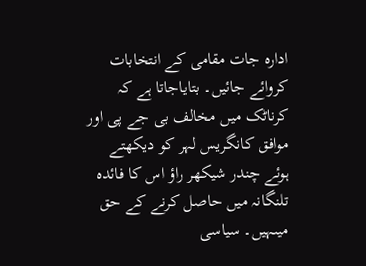ادارہ جات مقامی کے انتخابات کروائے جائیں۔ بتایاجاتا ہے کہ کرناٹک میں مخالف بی جے پی اور موافق کانگریس لہر کو دیکھتے ہوئے چندر شیکھر راؤ اس کا فائدہ تلنگانہ میں حاصل کرنے کے حق میںہیں۔ سیاسی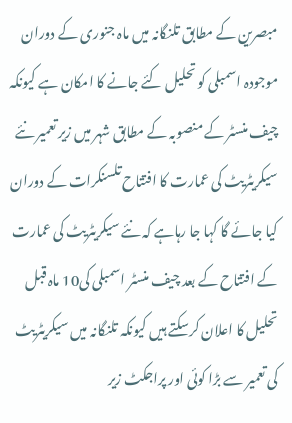مبصرین کے مطابق تلنگانہ میں ماہ جنوری کے دوران موجودہ اسمبلی کو تحلیل کئے جانے کا امکان ہے کیونکہ چیف منسٹر کے منصوبہ کے مطابق شہر میں زیر تعمیر نئے سیکریٹریٹ کی عمارت کا افتتاح تلسنکرات کے دوران کیا جائے گا کہا جا رہاہے کہ نئے سیکریٹریٹ کی عمارت کے افتتاح کے بعد چیف منسٹر اسمبلی کی10 ماہ قبل تحلیل کا اعلان کرسکتے ہیں کیونکہ تلنگانہ میں سیکریٹریٹ کی تعمیر سے بڑا کوئی اور پراجکٹ زیر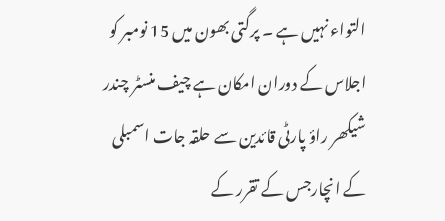التواء نہیں ہے ۔ پرگتی بھون میں 15 نومبر کو اجلاس کے دوران امکان ہے چیف منسٹر چندر شیکھر راؤ پارٹی قائدین سے حلقہ جات اسمبلی کے انچارجس کے تقرر کے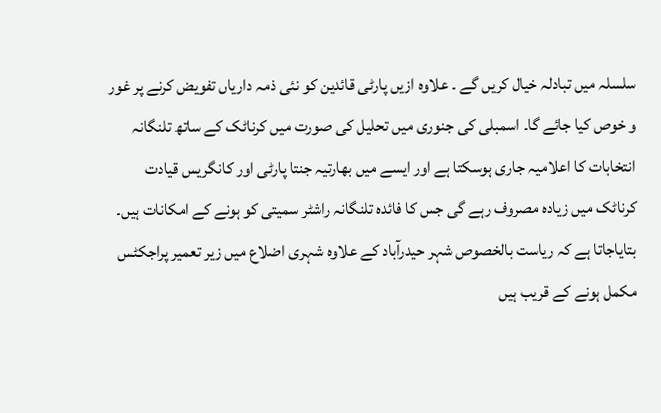سلسلہ میں تبادلہ خیال کریں گے ۔ علاوہ ازیں پارٹی قائدین کو نئی ذمہ داریاں تفویض کرنے پر غور و خوص کیا جائے گا۔ اسمبلی کی جنوری میں تحلیل کی صورت میں کرناٹک کے ساتھ تلنگانہ انتخابات کا اعلامیہ جاری ہوسکتا ہے اور ایسے میں بھارتیہ جنتا پارٹی اور کانگریس قیادت کرناٹک میں زیادہ مصروف رہے گی جس کا فائدہ تلنگانہ راشٹر سمیتی کو ہونے کے امکانات ہیں۔ بتایاجاتا ہے کہ ریاست بالخصوص شہر حیدرآباد کے علاوہ شہری اضلاع میں زیر تعمیر پراجکٹس مکمل ہونے کے قریب ہیں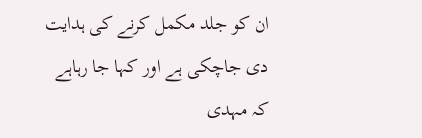ان کو جلد مکمل کرنے کی ہدایت دی جاچکی ہے اور کہا جا رہاہے کہ مہدی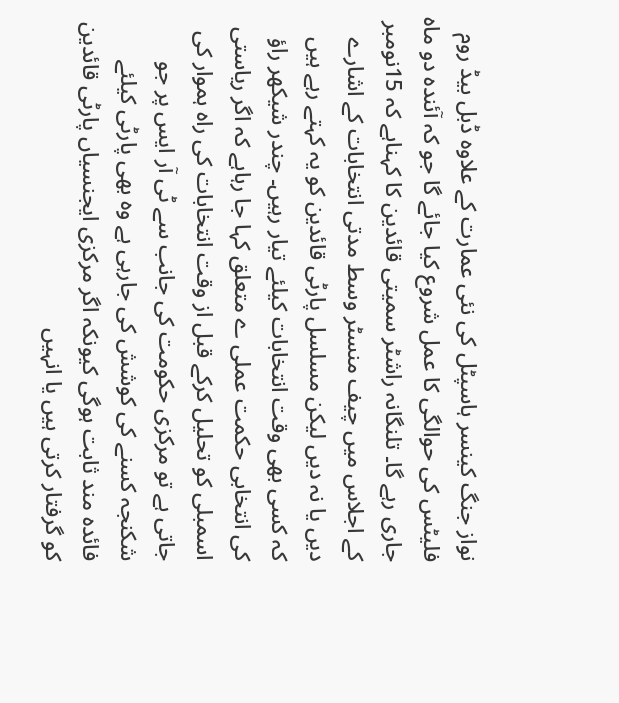نواز جنگ کینسر ہاسپٹل کی نئی عمارت کے علاوہ ڈبل بیڈ روم فلیٹس کی حوالگی کا عمل شروع کیا جائے گا جو کہ آئندہ دو ماہ جاری رہے گا۔ تلنگانہ راشٹر سمیتی قائدین کا کہناہے کہ 15نومبر کے اجلاس میں چیف منسٹر وسط مدتی انتخابات کے اشارے دیں یا نہ دیں لیکن مسلسل پارٹی قائدین کو یہ کہتے رہے ہیں کہ کسی بھی وقت انتخابات کیلئے تیار رہیں۔ چندر شیکھر راؤ کی انتخابی حکمت عملی ے متعلق کہا جا رہاہے کہ اگر ریاستی اسمبلی کو تحلیل کرکے قبل از وقت انتخابات کی راہ ہموار کی جاتی ہے تو مرکزی حکومت کی جانب سے ٹی آر ایس پر جو شکنجہ کسنے کی کوشش کی جارہی ہے وہ بھی پارٹی کیلئے فائدہ مند ثابت ہوگی کیونکہ اگر مرکزی ایجنسیاں پارٹی قائدین کو گرفتار کرتی ہیں یا انہیں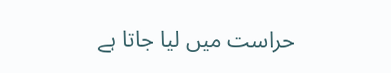حراست میں لیا جاتا ہے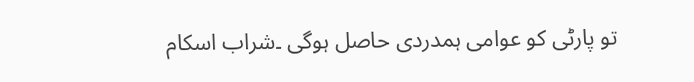تو پارٹی کو عوامی ہمدردی حاصل ہوگی ۔شراب اسکام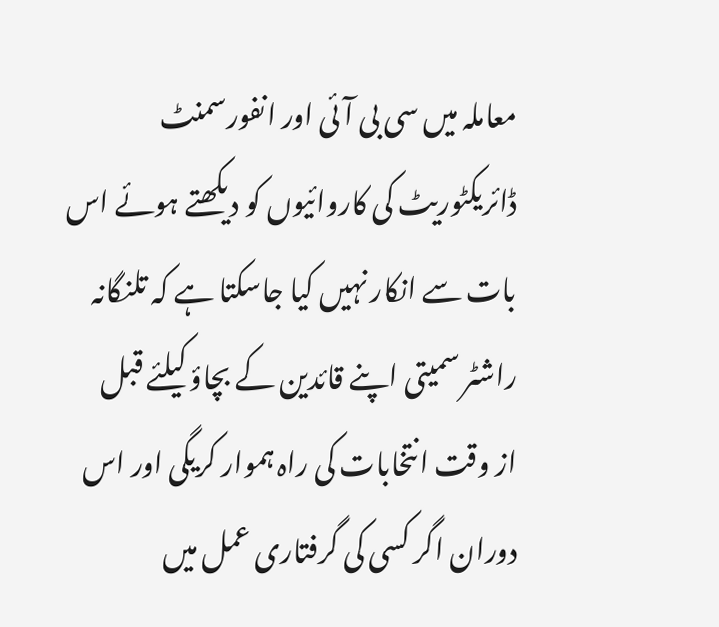معاملہ میں سی بی آئی اور انفورسمنٹ ڈائریکٹوریٹ کی کاروائیوں کو دیکھتے ہوئے اس بات سے انکار نہیں کیا جاسکتا ہے کہ تلنگانہ راشٹر سمیتی اپنے قائدین کے بچاؤ کیلئے قبل از وقت انتخابات کی راہ ہموار کریگی اور اس دوران اگر کسی کی گرفتاری عمل میں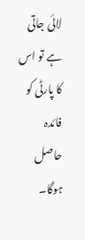لائی جاتی ہے تو اس کا پارٹی کو فائدہ حاصل ہوگا۔